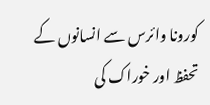کورونا وائرس سے انسانوں کے تحفظ اور خوراک کی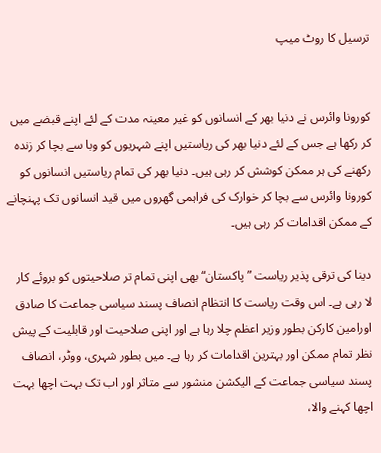ترسیل کا روٹ میپ


کورونا وائرس نے دنیا بھر کے انسانوں کو غیر معینہ مدت کے لئے اپنے قبضے میں کر رکھا ہے جس کے لئے دنیا بھر کی ریاستیں اپنے شہریوں کو وبا سے بچا کر زندہ رکھنے کی ہر ممکن کوشش کر رہی ہیں۔ دنیا بھر کی تمام ریاستیں انسانوں کو کورونا وائرس سے بچا کر خوارک کی فراہمی گھروں میں قید انسانوں تک پہنچانے کے ممکن اقدامات کر رہی ہیں۔

دینا کی ترقی پذیر ریاست ”پاکستان“ بھی اپنی تمام تر صلاحیتوں کو بروئے کار لا رہی ہے۔ اس وقت ریاست کا انتظام انصاف پسند سیاسی جماعت کا صادق اورامین کارکن بطور وزیر اعظم چلا رہا ہے اور اپنی صلاحیت اور قابلیت کے پیش نظر تمام ممکن اور بہترین اقدامات کر رہا ہے۔ میں بطور شہری، ووٹر، انصاف پسند سیاسی جماعت کے الیکشن منشور سے متاثر اور اب تک بہت اچھا بہت اچھا کہنے والا،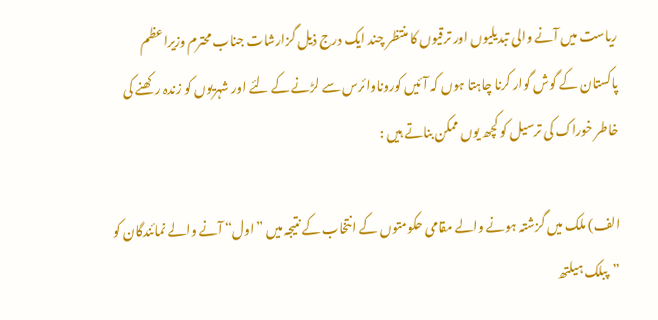ریاست میں آنے والی تبدیلیوں اور ترقیوں کا منتظر چند ایک درج ذیل گزارشات جناب محترم وزیراعظم پاکستان کے گوش گوار کرنا چاہتا ہوں کہ آئیں کوروناوائرس سے لڑنے کے لئے اور شہریوں کو زندہ رکھنے کی خاطر خوراک کی ترسیل کو کچھ یوں ممکن بناتے ہیں :

الف) ملک میں گزشتہ ہونے والے مقامی حکومتوں کے انتخاب کے نتیجہ میں ”اول“ آنے والے نمائندگان کو ”پبلک ہیلتھ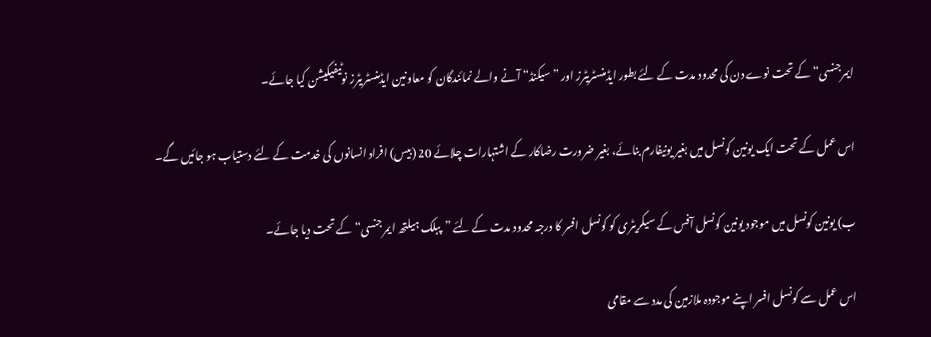ایمرجنسی“ کے تحت نوے دن کی محدود مدت کے لئے بطور ایڈمنسٹریٹرز اور ”سیکنڈ“ آنے والے نمائندگان کو معاونین ایڈمنسٹریٹرز نوٹیفیکیشن کیا جائے۔

اس عمل کے تحت ایک یونین کونسل میں بغیر یونیفارم بنائے، بغیر ضرورت رضاکار کے اشتہارات چلائے 20 (بیس) افراد انسانوں کی خدمت کے لئے دستیاب ہو جائیں گے۔

ب) یونین کونسل میں موجود یونین کونسل آفس کے سیکریٹری کو کونسل افسر کا درجہ محدود مدت کے لئے ”پبلک ہیلتھ ایمرجنسی“ کے تحت دیا جائے۔

اس عمل سے کونسل افسر اپنے موجودہ ملازمین کی مدد سے مقامی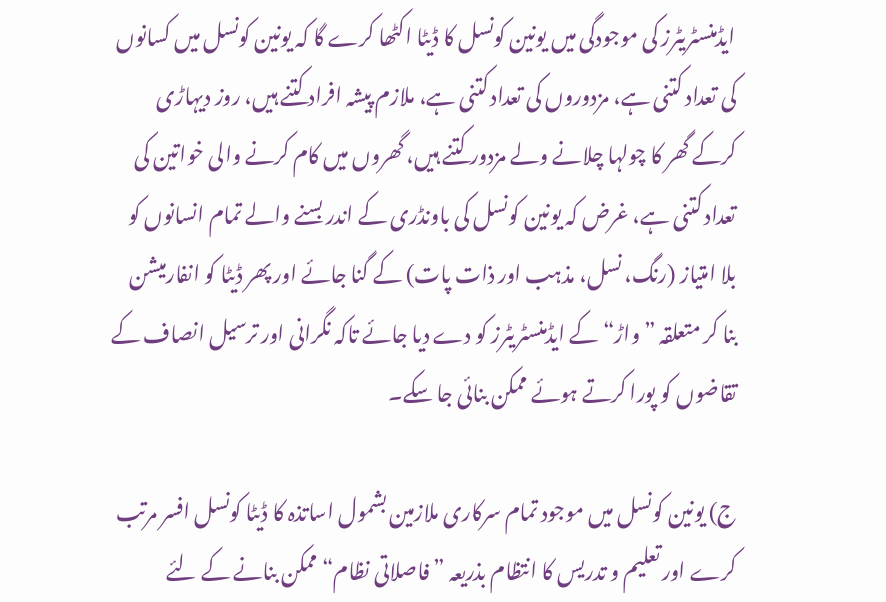ایڈمنسٹریٹرز کی موجودگی میں یونین کونسل کا ڈیٹا اکٹھا کرے گا کہ یونین کونسل میں کسانوں کی تعداد کتنی ہے، مزدوروں کی تعداد کتنی ہے، ملازم پیشہ افراد کتنے ہیں، روز دیہاڑی کرکے گھر کا چولہا چلانے ولے مزدور کتنے ہیں، گھروں میں کام کرنے والی خواتین کی تعداد کتنی ہے، غرض کہ یونین کونسل کی باونڈری کے اندر بسنے والے تمام انسانوں کو بلا امتیاز (رنگ، نسل، مذہب اور ذات پات) کے گنا جائے اور پھر ڈیٹا کو انفارمیشن بنا کر متعلقہ ”واڑ“ کے ایڈمنسٹریٹرز کو دے دیا جائے تاکہ نگرانی اور ترسیل انصاف کے تقاضوں کو پورا کرتے ہوئے ممکن بنائی جا سکے۔

ج) یونین کونسل میں موجود تمام سرکاری ملازمین بشمول اساتذہ کا ڈیٹا کونسل افسر مرتب کرے اور تعلیم و تدریس کا انتظام بذریعہ ”فاصلاتی نظام“ ممکن بنانے کے لئے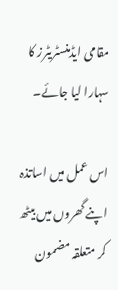مقامی ایڈمنسٹریٹرز کا سہارا لیا جائے۔

اس عمل میں اساتذہ اپنے گھروں میں بیٹھ کر متعلقہ مضمون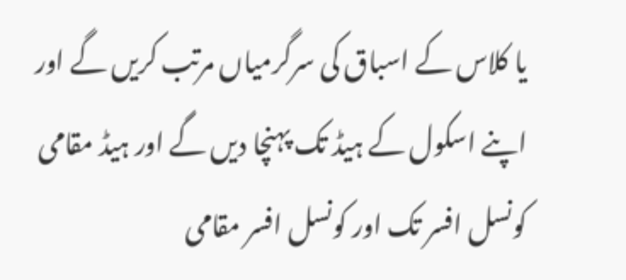یا کلاس کے اسباق کی سرگرمیاں مرتب کریں گے اور اپنے اسکول کے ہیڈ تک پہنچا دیں گے اور ہیڈ مقامی کونسل افسر تک اور کونسل افسر مقامی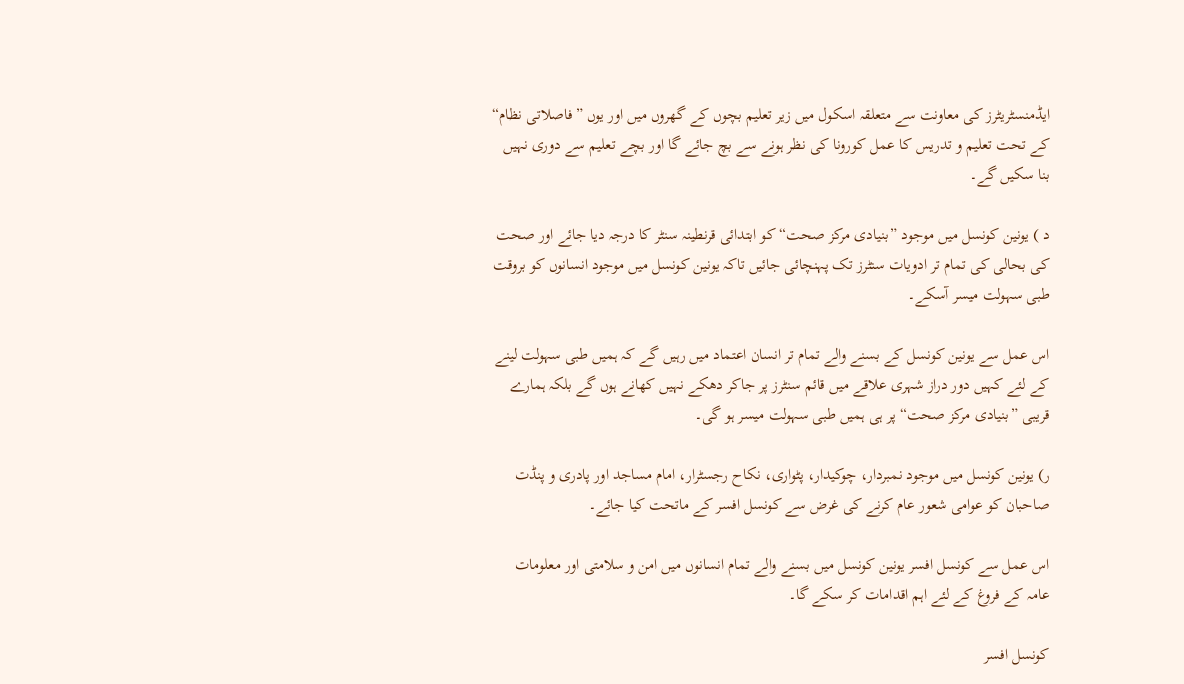ایڈمنسٹریٹرز کی معاونت سے متعلقہ اسکول میں زیر تعلیم بچوں کے گھروں میں اور یوں ”فاصلاتی نظام“ کے تحت تعلیم و تدریس کا عمل کورونا کی نظر ہونے سے بچ جائے گا اور بچے تعلیم سے دوری نہیں بنا سکیں گے۔

د ) یونین کونسل میں موجود ”بنیادی مرکز صحت“ کو ابتدائی قرنطینہ سنٹر کا درجہ دیا جائے اور صحت کی بحالی کی تمام تر ادویات سنٹرز تک پہنچائی جائیں تاکہ یونین کونسل میں موجود انسانوں کو بروقت طبی سہولت میسر آسکے۔

اس عمل سے یونین کونسل کے بسنے والے تمام تر انسان اعتماد میں رہیں گے کہ ہمیں طبی سہولت لینے کے لئے کہیں دور دراز شہری علاقے میں قائم سنٹرز پر جاکر دھکے نہیں کھانے ہوں گے بلکہ ہمارے قریبی ”بنیادی مرکز صحت“ پر ہی ہمیں طبی سہولت میسر ہو گی۔

ر) یونین کونسل میں موجود نمبردار، چوکیدار، پٹواری، نکاح رجسٹرار، امام مساجد اور پادری و پنڈت صاحبان کو عوامی شعور عام کرنے کی غرض سے کونسل افسر کے ماتحت کیا جائے۔

اس عمل سے کونسل افسر یونین کونسل میں بسنے والے تمام انسانوں میں امن و سلامتی اور معلومات عامہ کے فروغ کے لئے اہم اقدامات کر سکے گا۔

کونسل افسر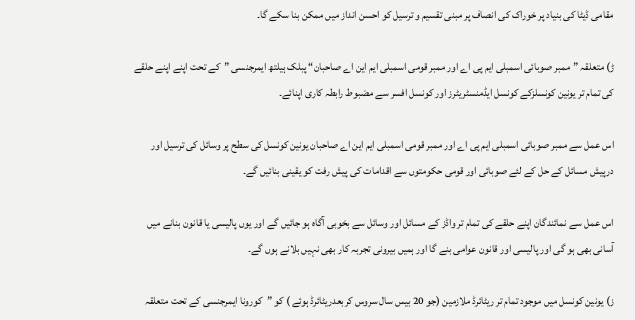مقامی ڈیٹا کی بنیاد پر خوراک کی انصاف پر مبنی تقسیم و ترسیل کو احسن انداز میں ممکن بنا سکے گا۔

ڑ) متعلقہ ”ممبر صوبائی اسمبلی ایم پی اے اور ممبر قومی اسمبلی ایم این اے صاحبان“ پبلک ہیلتھ ایمرجنسی ”کے تحت اپنے اپنے حلقے کی تمام تر یونین کونسلزکے کونسل ایڈمنسٹریٹرز اور کونسل افسر سے مضبوط رابطہ کاری اپنائے۔

اس عمل سے ممبر صوبائی اسمبلی ایم پی اے اور ممبر قومی اسمبلی ایم این اے صاحبان یونین کونسل کی سطح پر وسائل کی ترسیل اور درپیش مسائل کے حل کے لئے صوبائی اور قومی حکومتوں سے اقدامات کی پیش رفت کو یقینی بنائیں گے۔

اس عمل سے نمائندگان اپنے حلقے کی تمام تر واڈز کے مسائل اور وسائل سے بخوبی آگاہ ہو جائیں گے اور یوں پالیسی یا قانون بنانے میں آسانی بھی ہو گی اور پالیسی اور قانون عوامی بنے گا اور ہمیں بیرونی تجربہ کار بھی نہیں بلانے ہوں گے۔

ز) یونین کونسل میں موجود تمام تر ریٹائرڈ ملازمین (جو 20 بیس سال سروس کربعدریٹائرڈ ہوئے ) کو ”کورونا ایمرجنسی کے تحت متعلقہ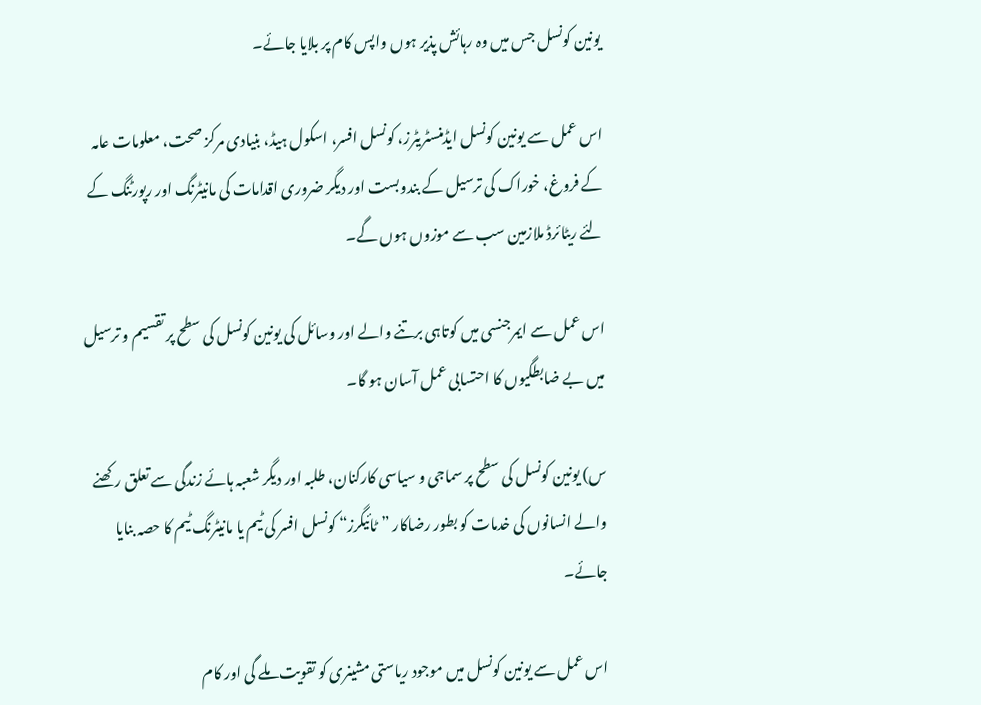یونین کونسل جس میں وہ رہائش پذیر ہوں واپس کام پر بلایا جائے۔

اس عمل سے یونین کونسل ایڈمنسٹریٹرز، کونسل افسر، اسکول ہیڈ، بنیادی مرکز صحت، معلومات عامہ کے فروغ، خوراک کی ترسیل کے بندوبست اور دیگر ضروری اقدامات کی مانیٹرنگ اور رپورٹنگ کے لئے ریٹائرڈ ملازمین سب سے موزوں ہوں گے۔

اس عمل سے ایمرجنسی میں کوتاہی برتنے والے اور وسائل کی یونین کونسل کی سطح پر تقسیم و ترسیل میں بے ضابطگیوں کا احتسابی عمل آسان ہو گا۔

س) یونین کونسل کی سطح پر سماجی و سیاسی کارکنان، طلبہ اور دیگر شعبہ ہائے زندگی سے تعلق رکھنے والے انسانوں کی خدمات کو بطور رضاکار ”ٹائیگرز“ کونسل افسر کی ٹیم یا مانیٹرنگ ٹیم کا حصہ بنایا جائے۔

اس عمل سے یونین کونسل میں موجود ریاستی مشینری کو تقویت ملے گی اور کام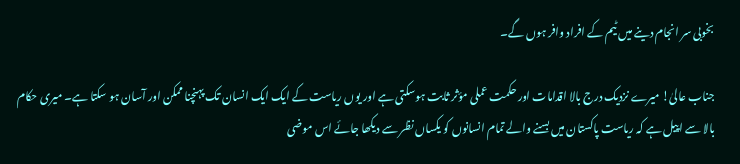بخوبی سر انجام دینے میں ٹیم کے افراد وافر ہوں گے۔

جناب عالیٰ! میرے نزدیک درج بالا اقدامات اور حکمت عملی مؤثر ثابت ہوسکتی ہے اور یوں ریاست کے ایک ایک انسان تک پہنچنا ممکن اور آسان ہو سکتا ہے۔ میری حکام بالا سے اپیل ہے کہ ریاست پاکستان میں بسنے والے تمام انسانوں کو یکساں نظر سے دیکھا جائے اس موضی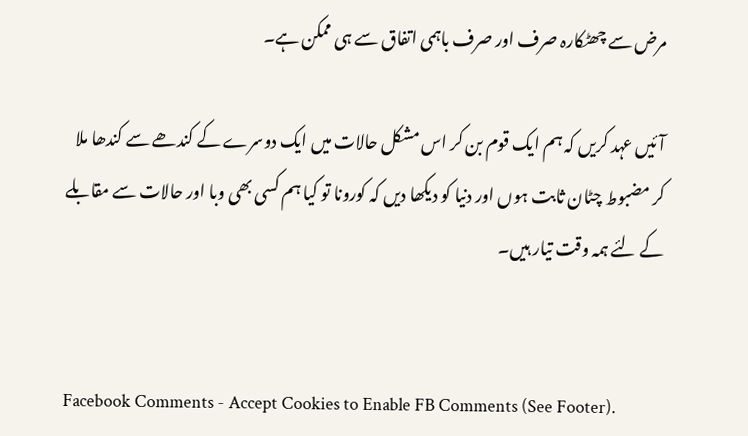مرض سے چھٹکارہ صرف اور صرف باہمی اتفاق سے ہی ممکن ہے۔

آئیں عہد کریں کہ ہم ایک قوم بن کر اس مشکل حالات میں ایک دوسرے کے کندھے سے کندھا ملا کر مضبوط چٹان ثابت ہوں اور دنیا کو دیکھا دیں کہ کورونا تو کیا ہم کسی بھی وبا اور حالات سے مقابلے کے لئے ہمہ وقت تیار ہیں۔


Facebook Comments - Accept Cookies to Enable FB Comments (See Footer).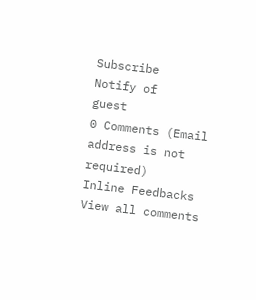Subscribe
Notify of
guest
0 Comments (Email address is not required)
Inline Feedbacks
View all comments